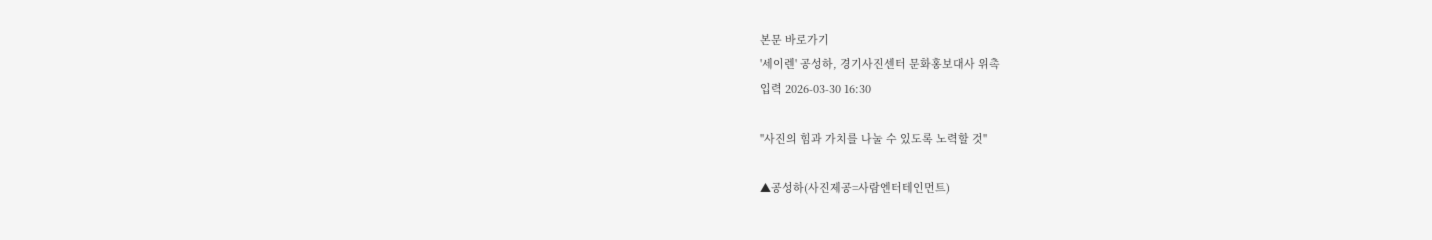본문 바로가기
'세이렌' 공성하, 경기사진센터 문화홍보대사 위촉
입력 2026-03-30 16:30

"사진의 힘과 가치를 나눌 수 있도록 노력할 것"

▲공성하(사진제공=사람엔터테인먼트)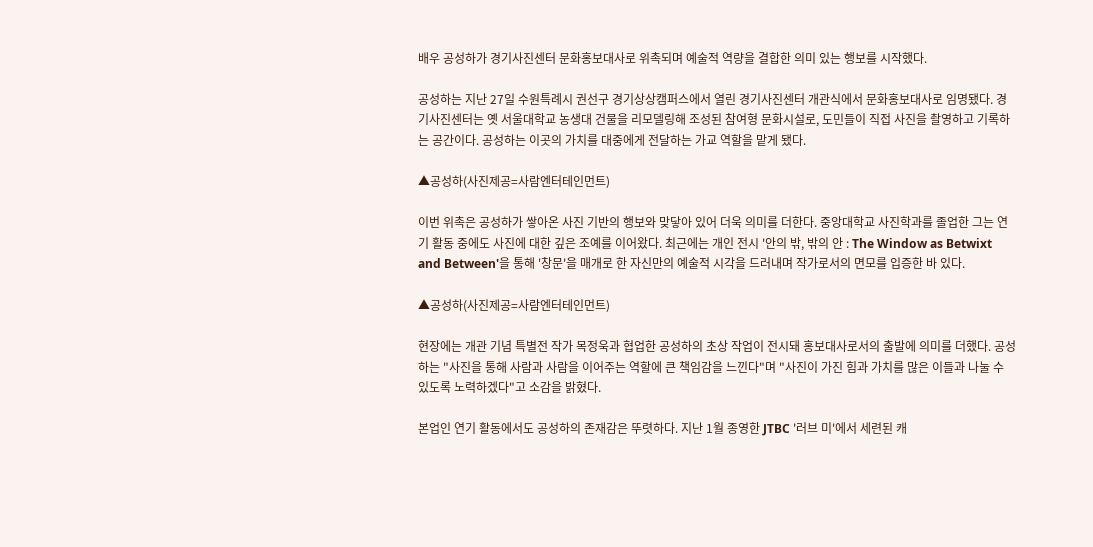배우 공성하가 경기사진센터 문화홍보대사로 위촉되며 예술적 역량을 결합한 의미 있는 행보를 시작했다.

공성하는 지난 27일 수원특례시 권선구 경기상상캠퍼스에서 열린 경기사진센터 개관식에서 문화홍보대사로 임명됐다. 경기사진센터는 옛 서울대학교 농생대 건물을 리모델링해 조성된 참여형 문화시설로, 도민들이 직접 사진을 촬영하고 기록하는 공간이다. 공성하는 이곳의 가치를 대중에게 전달하는 가교 역할을 맡게 됐다.

▲공성하(사진제공=사람엔터테인먼트)

이번 위촉은 공성하가 쌓아온 사진 기반의 행보와 맞닿아 있어 더욱 의미를 더한다. 중앙대학교 사진학과를 졸업한 그는 연기 활동 중에도 사진에 대한 깊은 조예를 이어왔다. 최근에는 개인 전시 '안의 밖, 밖의 안 : The Window as Betwixt and Between'을 통해 '창문'을 매개로 한 자신만의 예술적 시각을 드러내며 작가로서의 면모를 입증한 바 있다.

▲공성하(사진제공=사람엔터테인먼트)

현장에는 개관 기념 특별전 작가 목정욱과 협업한 공성하의 초상 작업이 전시돼 홍보대사로서의 출발에 의미를 더했다. 공성하는 "사진을 통해 사람과 사람을 이어주는 역할에 큰 책임감을 느낀다"며 "사진이 가진 힘과 가치를 많은 이들과 나눌 수 있도록 노력하겠다"고 소감을 밝혔다.

본업인 연기 활동에서도 공성하의 존재감은 뚜렷하다. 지난 1월 종영한 JTBC '러브 미'에서 세련된 캐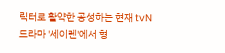릭터로 활약한 공성하는 현재 tvN 드라마 '세이렌'에서 형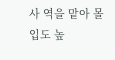사 역을 맡아 몰입도 높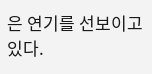은 연기를 선보이고 있다.